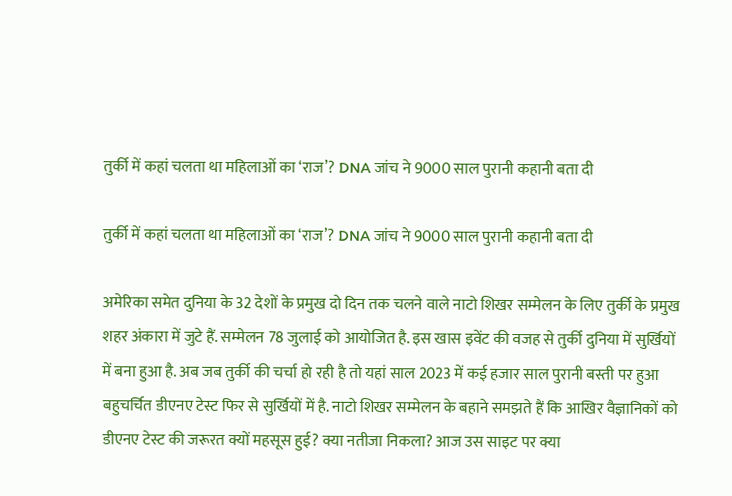तुर्की में कहां चलता था महिलाओं का ‘राज’? DNA जांच ने 9000 साल पुरानी कहानी बता दी

तुर्की में कहां चलता था महिलाओं का ‘राज’? DNA जांच ने 9000 साल पुरानी कहानी बता दी

अमेरिका समेत दुनिया के 32 देशों के प्रमुख दो दिन तक चलने वाले नाटो शिखर सम्मेलन के लिए तुर्की के प्रमुख शहर अंकारा में जुटे हैं. सम्मेलन 78 जुलाई को आयोजित है. इस खास इवेंट की वजह से तुर्की दुनिया में सुर्खियों में बना हुआ है. अब जब तुर्की की चर्चा हो रही है तो यहां साल 2023 में कई हजार साल पुरानी बस्ती पर हुआ बहुचर्चित डीएनए टेस्ट फिर से सुर्खियों में है. नाटो शिखर सम्मेलन के बहाने समझते हैं कि आखिर वैज्ञानिकों को डीएनए टेस्ट की जरूरत क्यों महसूस हुई? क्या नतीजा निकला? आज उस साइट पर क्या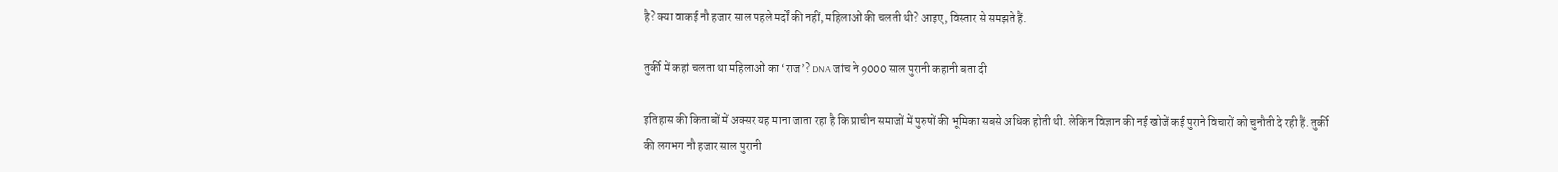है? क्या वाकई नौ हजार साल पहले मर्दों की नहीं, महिलाओं की चलती थी? आइए, विस्तार से समझते हैं.

तुर्की में कहां चलता था महिलाओं का ‘राज’? DNA जांच ने 9000 साल पुरानी कहानी बता दी

इतिहास की किताबों में अक्सर यह माना जाता रहा है कि प्राचीन समाजों में पुरुषों की भूमिका सबसे अधिक होती थी. लेकिन विज्ञान की नई खोजें कई पुराने विचारों को चुनौती दे रही हैं. तुर्की की लगभग नौ हजार साल पुरानी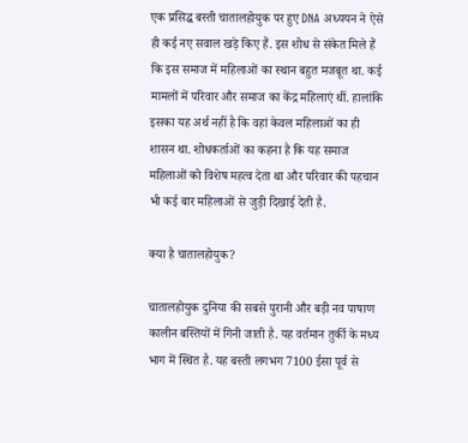एक प्रसिद्ध बस्ती चातालहोयुक पर हुए DNA अध्ययन ने ऐसे ही कई नए सवाल खड़े किए हैं. इस शोध से संकेत मिले हैं कि इस समाज में महिलाओं का स्थान बहुत मजबूत था. कई मामलों में परिवार और समाज का केंद्र महिलाएं थीं. हालांकि इसका यह अर्थ नहीं है कि वहां केवल महिलाओं का ही शासन था. शोधकर्ताओं का कहना है कि यह समाज महिलाओं को विशेष महत्व देता था और परिवार की पहचान भी कई बार महिलाओं से जुड़ी दिखाई देती है.

क्या है चातालहोयुक?

चातालहोयुक दुनिया की सबसे पुरानी और बड़ी नव पाषाण कालीन बस्तियों में गिनी जाती है. यह वर्तमान तुर्की के मध्य भाग में स्थित है. यह बस्ती लगभग 7100 ईसा पूर्व से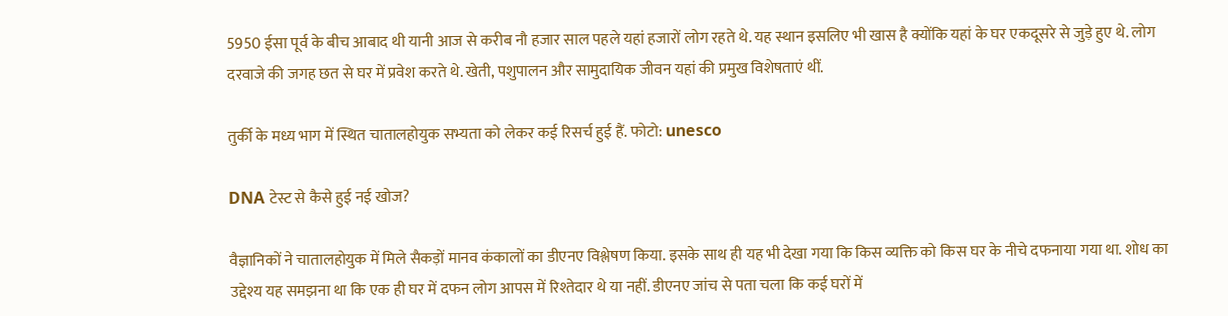5950 ईसा पूर्व के बीच आबाद थी यानी आज से करीब नौ हजार साल पहले यहां हजारों लोग रहते थे. यह स्थान इसलिए भी खास है क्योंकि यहां के घर एकदूसरे से जुड़े हुए थे. लोग दरवाजे की जगह छत से घर में प्रवेश करते थे. खेती, पशुपालन और सामुदायिक जीवन यहां की प्रमुख विशेषताएं थीं.

तुर्की के मध्य भाग में स्थित चातालहोयुक सभ्यता को लेकर कई रिसर्च हुई हैं. फोटो: unesco

DNA टेस्ट से कैसे हुई नई खोज?

वैज्ञानिकों ने चातालहोयुक में मिले सैकड़ों मानव कंकालों का डीएनए विश्लेषण किया. इसके साथ ही यह भी देखा गया कि किस व्यक्ति को किस घर के नीचे दफनाया गया था. शोध का उद्देश्य यह समझना था कि एक ही घर में दफन लोग आपस में रिश्तेदार थे या नहीं. डीएनए जांच से पता चला कि कई घरों में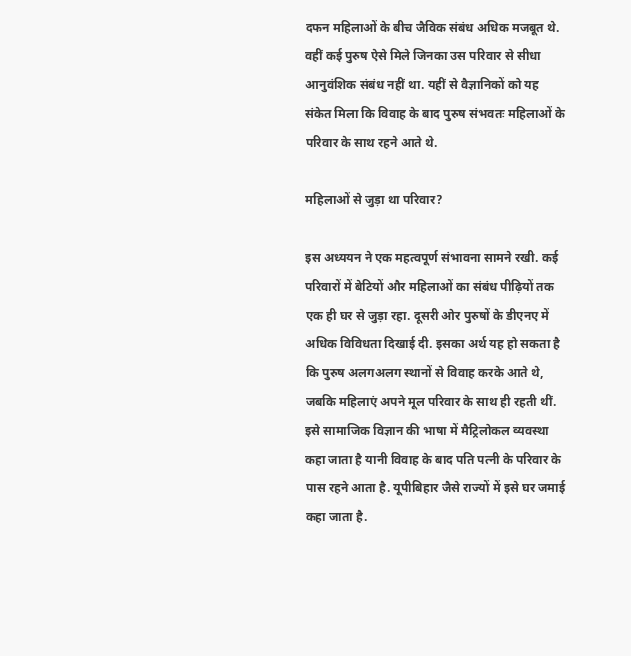दफन महिलाओं के बीच जैविक संबंध अधिक मजबूत थे. वहीं कई पुरुष ऐसे मिले जिनका उस परिवार से सीधा आनुवंशिक संबंध नहीं था. यहीं से वैज्ञानिकों को यह संकेत मिला कि विवाह के बाद पुरुष संभवतः महिलाओं के परिवार के साथ रहने आते थे.

महिलाओं से जुड़ा था परिवार?

इस अध्ययन ने एक महत्वपूर्ण संभावना सामने रखी. कई परिवारों में बेटियों और महिलाओं का संबंध पीढ़ियों तक एक ही घर से जुड़ा रहा. दूसरी ओर पुरुषों के डीएनए में अधिक विविधता दिखाई दी. इसका अर्थ यह हो सकता है कि पुरुष अलगअलग स्थानों से विवाह करके आते थे, जबकि महिलाएं अपने मूल परिवार के साथ ही रहती थीं. इसे सामाजिक विज्ञान की भाषा में मैट्रिलोकल व्यवस्था कहा जाता है यानी विवाह के बाद पति पत्नी के परिवार के पास रहने आता है. यूपीबिहार जैसे राज्यों में इसे घर जमाई कहा जाता है.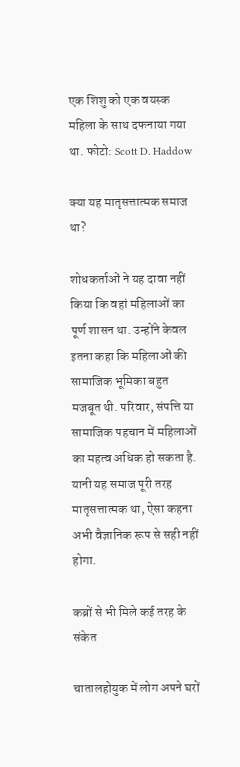एक शिशु को एक वयस्क महिला के साथ दफनाया गया था. फोटो: Scott D. Haddow

क्या यह मातृसत्तात्मक समाज था?

शोधकर्ताओं ने यह दावा नहीं किया कि वहां महिलाओं का पूर्ण शासन था. उन्होंने केवल इतना कहा कि महिलाओं की सामाजिक भूमिका बहुत मजबूत थी. परिवार, संपत्ति या सामाजिक पहचान में महिलाओं का महत्व अधिक हो सकता है. यानी यह समाज पूरी तरह मातृसत्तात्मक था, ऐसा कहना अभी वैज्ञानिक रूप से सही नहीं होगा.

कब्रों से भी मिले कई तरह के संकेत

चातालहोयुक में लोग अपने घरों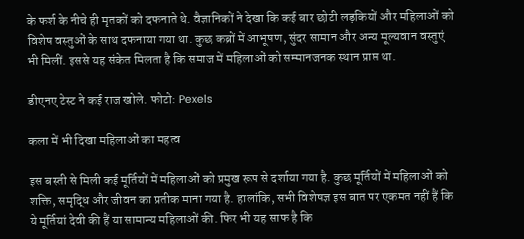के फर्श के नीचे ही मृतकों को दफनाते थे. वैज्ञानिकों ने देखा कि कई बार छोटी लड़कियों और महिलाओं को विशेष वस्तुओं के साथ दफनाया गया था. कुछ कब्रों में आभूषण, सुंदर सामान और अन्य मूल्यवान वस्तुएं भी मिलीं. इससे यह संकेत मिलता है कि समाज में महिलाओं को सम्मानजनक स्थान प्राप्त था.

डीएनए टेस्ट ने कई राज खोले. फोटो: Pexels

कला में भी दिखा महिलाओं का महत्व

इस बस्ती से मिली कई मूर्तियों में महिलाओं को प्रमुख रूप से दर्शाया गया है. कुछ मूर्तियों में महिलाओं को शक्ति, समृद्धि और जीवन का प्रतीक माना गया है. हालांकि, सभी विशेषज्ञ इस बात पर एकमत नहीं हैं कि ये मूर्तियां देवी की हैं या सामान्य महिलाओं की. फिर भी यह साफ है कि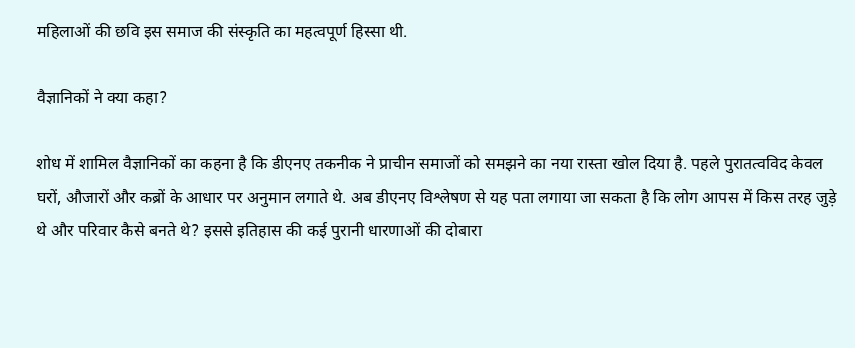महिलाओं की छवि इस समाज की संस्कृति का महत्वपूर्ण हिस्सा थी.

वैज्ञानिकों ने क्या कहा?

शोध में शामिल वैज्ञानिकों का कहना है कि डीएनए तकनीक ने प्राचीन समाजों को समझने का नया रास्ता खोल दिया है. पहले पुरातत्वविद केवल घरों, औजारों और कब्रों के आधार पर अनुमान लगाते थे. अब डीएनए विश्लेषण से यह पता लगाया जा सकता है कि लोग आपस में किस तरह जुड़े थे और परिवार कैसे बनते थे? इससे इतिहास की कई पुरानी धारणाओं की दोबारा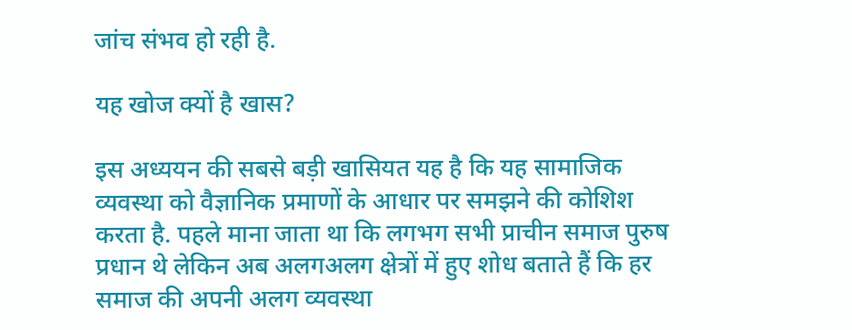जांच संभव हो रही है.

यह खोज क्यों है खास?

इस अध्ययन की सबसे बड़ी खासियत यह है कि यह सामाजिक व्यवस्था को वैज्ञानिक प्रमाणों के आधार पर समझने की कोशिश करता है. पहले माना जाता था कि लगभग सभी प्राचीन समाज पुरुष प्रधान थे लेकिन अब अलगअलग क्षेत्रों में हुए शोध बताते हैं कि हर समाज की अपनी अलग व्यवस्था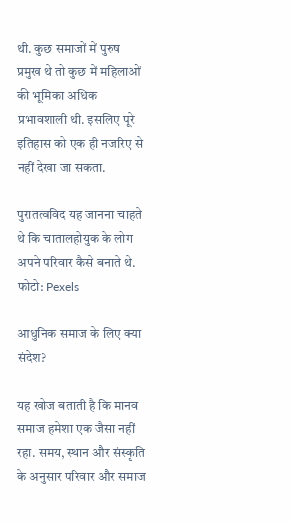थी. कुछ समाजों में पुरुष प्रमुख थे तो कुछ में महिलाओं की भूमिका अधिक प्रभावशाली थी. इसलिए पूरे इतिहास को एक ही नजरिए से नहीं देखा जा सकता.

पुरातत्वविद यह जानना चाहते थे कि चातालहोयुक के लोग अपने परिवार कैसे बनाते थे. फोटो: Pexels

आधुनिक समाज के लिए क्या संदेश?

यह खोज बताती है कि मानव समाज हमेशा एक जैसा नहीं रहा. समय, स्थान और संस्कृति के अनुसार परिवार और समाज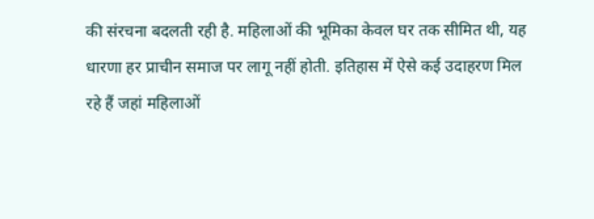की संरचना बदलती रही है. महिलाओं की भूमिका केवल घर तक सीमित थी, यह धारणा हर प्राचीन समाज पर लागू नहीं होती. इतिहास में ऐसे कई उदाहरण मिल रहे हैं जहां महिलाओं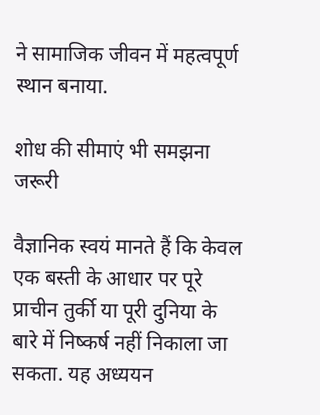ने सामाजिक जीवन में महत्वपूर्ण स्थान बनाया.

शोध की सीमाएं भी समझना जरूरी

वैज्ञानिक स्वयं मानते हैं कि केवल एक बस्ती के आधार पर पूरे प्राचीन तुर्की या पूरी दुनिया के बारे में निष्कर्ष नहीं निकाला जा सकता. यह अध्ययन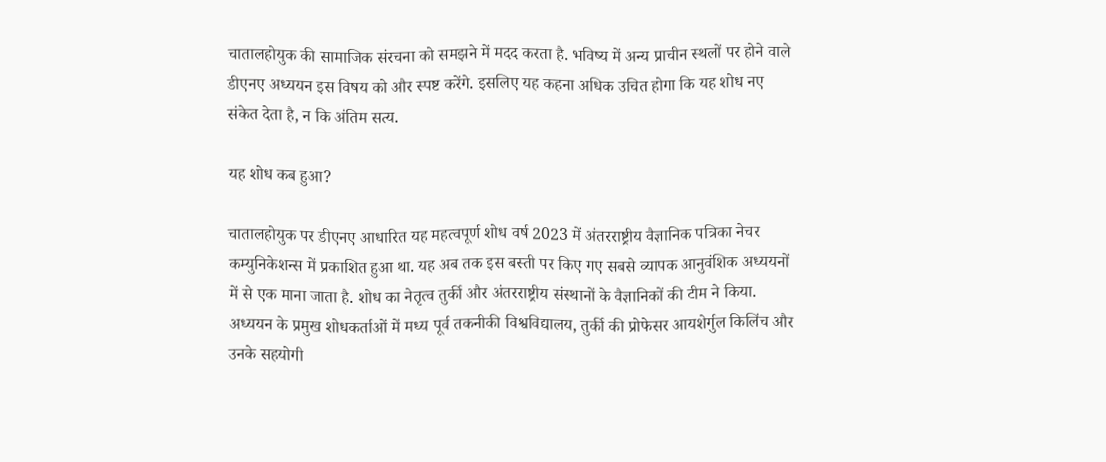चातालहोयुक की सामाजिक संरचना को समझने में मदद करता है. भविष्य में अन्य प्राचीन स्थलों पर होने वाले डीएनए अध्ययन इस विषय को और स्पष्ट करेंगे. इसलिए यह कहना अधिक उचित होगा कि यह शोध नए संकेत देता है, न कि अंतिम सत्य.

यह शोध कब हुआ?

चातालहोयुक पर डीएनए आधारित यह महत्वपूर्ण शोध वर्ष 2023 में अंतरराष्ट्रीय वैज्ञानिक पत्रिका नेचर कम्युनिकेशन्स में प्रकाशित हुआ था. यह अब तक इस बस्ती पर किए गए सबसे व्यापक आनुवंशिक अध्ययनों में से एक माना जाता है. शोध का नेतृत्व तुर्की और अंतरराष्ट्रीय संस्थानों के वैज्ञानिकों की टीम ने किया. अध्ययन के प्रमुख शोधकर्ताओं में मध्य पूर्व तकनीकी विश्वविद्यालय, तुर्की की प्रोफेसर आयशेर्गुल किलिंच और उनके सहयोगी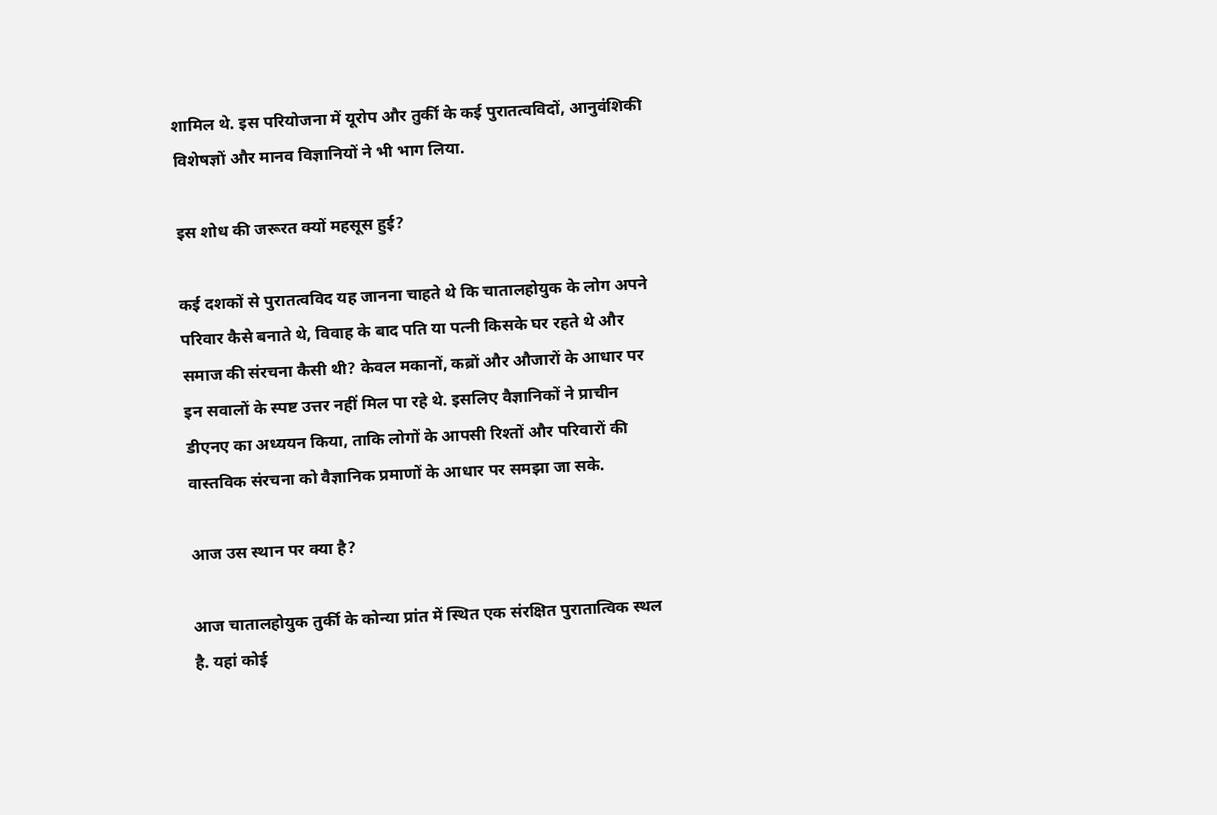शामिल थे. इस परियोजना में यूरोप और तुर्की के कई पुरातत्वविदों, आनुवंशिकी विशेषज्ञों और मानव विज्ञानियों ने भी भाग लिया.

इस शोध की जरूरत क्यों महसूस हुई?

कई दशकों से पुरातत्वविद यह जानना चाहते थे कि चातालहोयुक के लोग अपने परिवार कैसे बनाते थे, विवाह के बाद पति या पत्नी किसके घर रहते थे और समाज की संरचना कैसी थी? केवल मकानों, कब्रों और औजारों के आधार पर इन सवालों के स्पष्ट उत्तर नहीं मिल पा रहे थे. इसलिए वैज्ञानिकों ने प्राचीन डीएनए का अध्ययन किया, ताकि लोगों के आपसी रिश्तों और परिवारों की वास्तविक संरचना को वैज्ञानिक प्रमाणों के आधार पर समझा जा सके.

आज उस स्थान पर क्या है?

आज चातालहोयुक तुर्की के कोन्या प्रांत में स्थित एक संरक्षित पुरातात्विक स्थल है. यहां कोई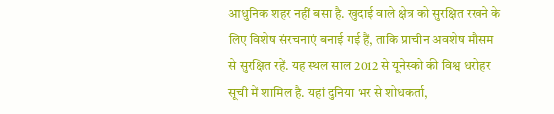आधुनिक शहर नहीं बसा है. खुदाई वाले क्षेत्र को सुरक्षित रखने के लिए विशेष संरचनाएं बनाई गई हैं, ताकि प्राचीन अवशेष मौसम से सुरक्षित रहें. यह स्थल साल 2012 से यूनेस्को की विश्व धरोहर सूची में शामिल है. यहां दुनिया भर से शोधकर्ता,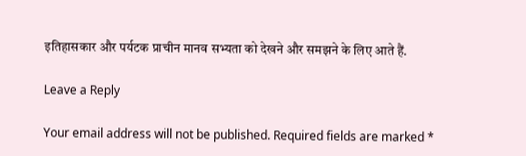इतिहासकार और पर्यटक प्राचीन मानव सभ्यता को देखने और समझने के लिए आते हैं.

Leave a Reply

Your email address will not be published. Required fields are marked *